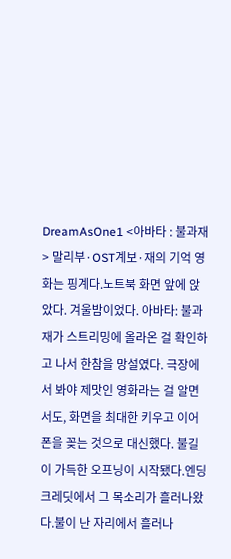DreamAsOne1 <아바타 : 불과재> 말리부·OST계보·재의 기억 영화는 핑계다.노트북 화면 앞에 앉았다. 겨울밤이었다. 아바타: 불과 재가 스트리밍에 올라온 걸 확인하고 나서 한참을 망설였다. 극장에서 봐야 제맛인 영화라는 걸 알면서도, 화면을 최대한 키우고 이어폰을 꽂는 것으로 대신했다. 불길이 가득한 오프닝이 시작됐다.엔딩 크레딧에서 그 목소리가 흘러나왔다.불이 난 자리에서 흘러나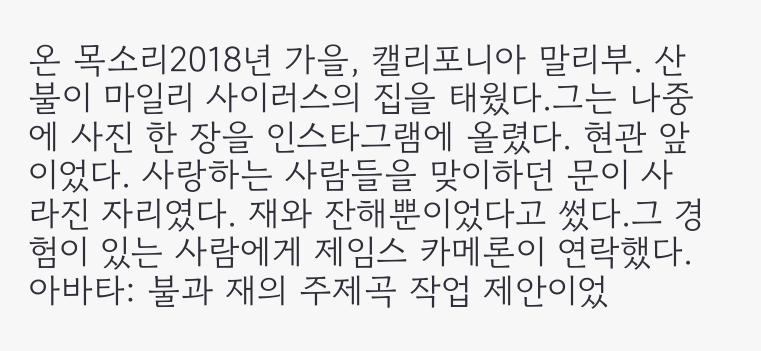온 목소리2018년 가을, 캘리포니아 말리부. 산불이 마일리 사이러스의 집을 태웠다.그는 나중에 사진 한 장을 인스타그램에 올렸다. 현관 앞이었다. 사랑하는 사람들을 맞이하던 문이 사라진 자리였다. 재와 잔해뿐이었다고 썼다.그 경험이 있는 사람에게 제임스 카메론이 연락했다. 아바타: 불과 재의 주제곡 작업 제안이었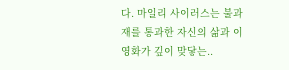다. 마일리 사이러스는 불과 재를 통과한 자신의 삶과 이 영화가 깊이 맞닿는..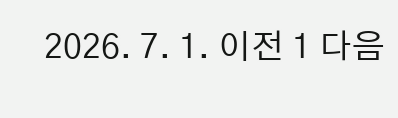2026. 7. 1. 이전 1 다음